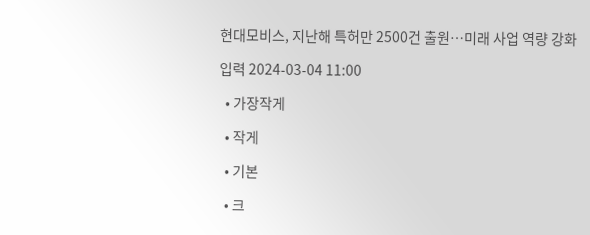현대모비스, 지난해 특허만 2500건 출원…미래 사업 역량 강화

입력 2024-03-04 11:00

  • 가장작게

  • 작게

  • 기본

  • 크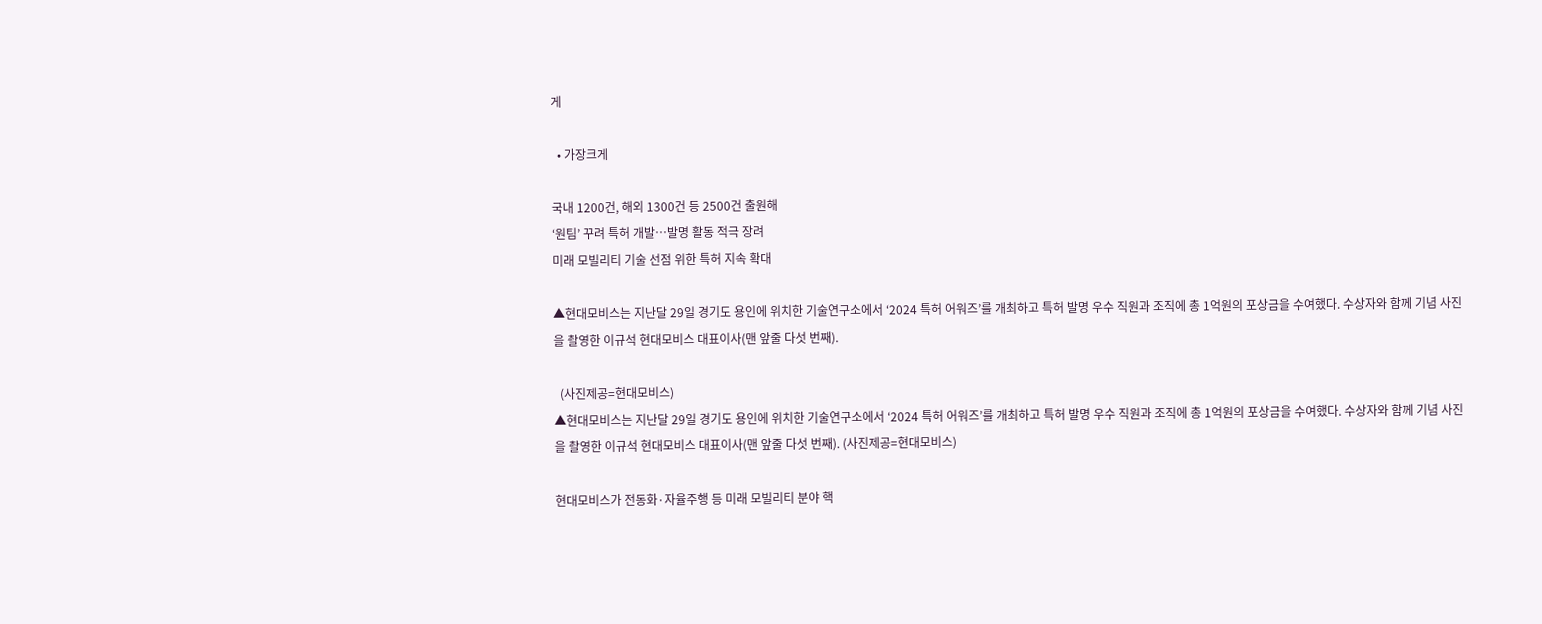게

  • 가장크게

국내 1200건, 해외 1300건 등 2500건 출원해
‘원팀’ 꾸려 특허 개발…발명 활동 적극 장려
미래 모빌리티 기술 선점 위한 특허 지속 확대

▲현대모비스는 지난달 29일 경기도 용인에 위치한 기술연구소에서 ‘2024 특허 어워즈’를 개최하고 특허 발명 우수 직원과 조직에 총 1억원의 포상금을 수여했다. 수상자와 함께 기념 사진을 촬영한 이규석 현대모비스 대표이사(맨 앞줄 다섯 번째).

  (사진제공=현대모비스)
▲현대모비스는 지난달 29일 경기도 용인에 위치한 기술연구소에서 ‘2024 특허 어워즈’를 개최하고 특허 발명 우수 직원과 조직에 총 1억원의 포상금을 수여했다. 수상자와 함께 기념 사진을 촬영한 이규석 현대모비스 대표이사(맨 앞줄 다섯 번째). (사진제공=현대모비스)

현대모비스가 전동화·자율주행 등 미래 모빌리티 분야 핵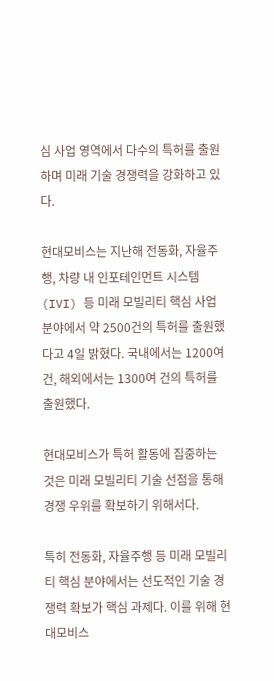심 사업 영역에서 다수의 특허를 출원하며 미래 기술 경쟁력을 강화하고 있다.

현대모비스는 지난해 전동화, 자율주행, 차량 내 인포테인먼트 시스템(IVI) 등 미래 모빌리티 핵심 사업 분야에서 약 2500건의 특허를 출원했다고 4일 밝혔다. 국내에서는 1200여 건, 해외에서는 1300여 건의 특허를 출원했다.

현대모비스가 특허 활동에 집중하는 것은 미래 모빌리티 기술 선점을 통해 경쟁 우위를 확보하기 위해서다.

특히 전동화, 자율주행 등 미래 모빌리티 핵심 분야에서는 선도적인 기술 경쟁력 확보가 핵심 과제다. 이를 위해 현대모비스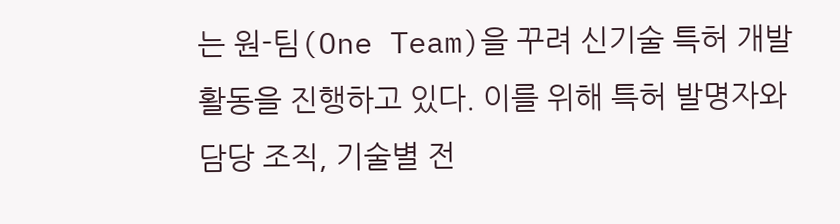는 원-팀(One Team)을 꾸려 신기술 특허 개발 활동을 진행하고 있다. 이를 위해 특허 발명자와 담당 조직, 기술별 전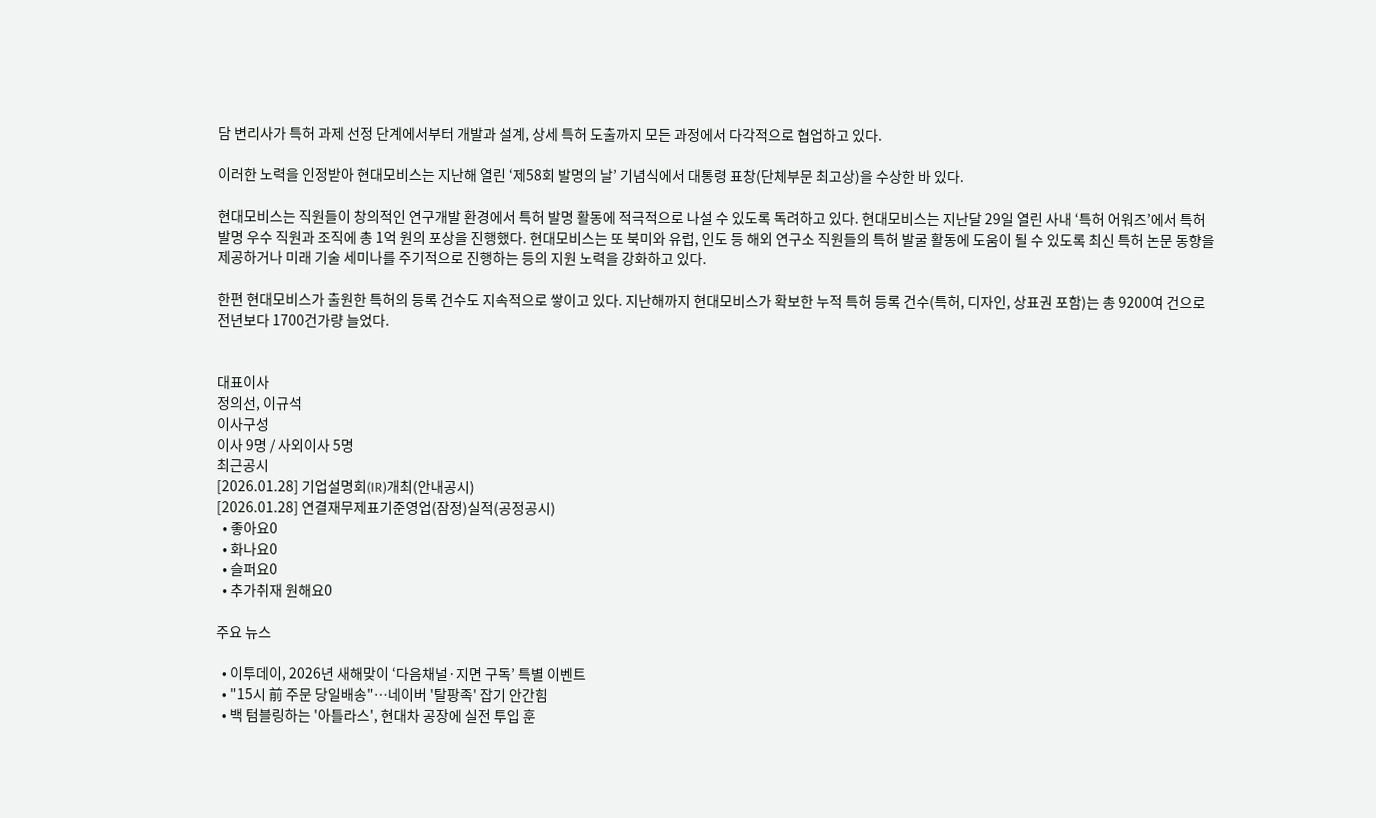담 변리사가 특허 과제 선정 단계에서부터 개발과 설계, 상세 특허 도출까지 모든 과정에서 다각적으로 협업하고 있다.

이러한 노력을 인정받아 현대모비스는 지난해 열린 ‘제58회 발명의 날’ 기념식에서 대통령 표창(단체부문 최고상)을 수상한 바 있다.

현대모비스는 직원들이 창의적인 연구개발 환경에서 특허 발명 활동에 적극적으로 나설 수 있도록 독려하고 있다. 현대모비스는 지난달 29일 열린 사내 ‘특허 어워즈’에서 특허 발명 우수 직원과 조직에 총 1억 원의 포상을 진행했다. 현대모비스는 또 북미와 유럽, 인도 등 해외 연구소 직원들의 특허 발굴 활동에 도움이 될 수 있도록 최신 특허 논문 동향을 제공하거나 미래 기술 세미나를 주기적으로 진행하는 등의 지원 노력을 강화하고 있다.

한편 현대모비스가 출원한 특허의 등록 건수도 지속적으로 쌓이고 있다. 지난해까지 현대모비스가 확보한 누적 특허 등록 건수(특허, 디자인, 상표권 포함)는 총 9200여 건으로 전년보다 1700건가량 늘었다.


대표이사
정의선, 이규석
이사구성
이사 9명 / 사외이사 5명
최근공시
[2026.01.28] 기업설명회(IR)개최(안내공시)
[2026.01.28] 연결재무제표기준영업(잠정)실적(공정공시)
  • 좋아요0
  • 화나요0
  • 슬퍼요0
  • 추가취재 원해요0

주요 뉴스

  • 이투데이, 2026년 새해맞이 ‘다음채널·지면 구독’ 특별 이벤트
  • "15시 前 주문 당일배송"…네이버 '탈팡족' 잡기 안간힘
  • 백 텀블링하는 '아틀라스', 현대차 공장에 실전 투입 훈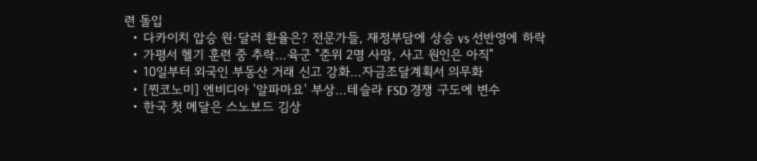련 돌입
  • 다카이치 압승 원·달러 환율은? 전문가들, 재정부담에 상승 vs 선반영에 하락
  • 가평서 헬기 훈련 중 추락…육군 "준위 2명 사망, 사고 원인은 아직"
  • 10일부터 외국인 부동산 거래 신고 강화…자금조달계획서 의무화
  • [찐코노미] 엔비디아 '알파마요' 부상…테슬라 FSD 경쟁 구도에 변수
  • 한국 첫 메달은 스노보드 김상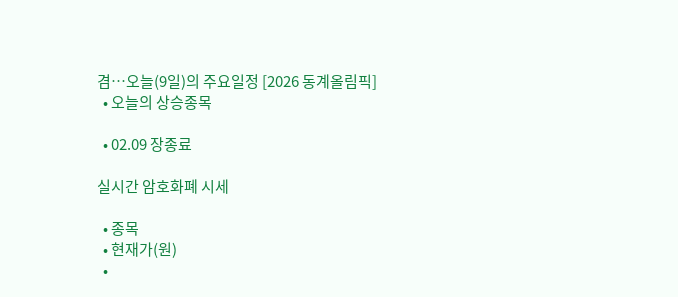겸…오늘(9일)의 주요일정 [2026 동계올림픽]
  • 오늘의 상승종목

  • 02.09 장종료

실시간 암호화폐 시세

  • 종목
  • 현재가(원)
  •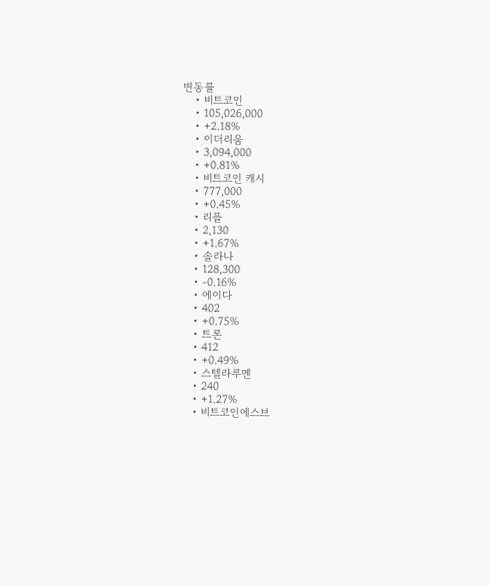변동률
    • 비트코인
    • 105,026,000
    • +2.18%
    • 이더리움
    • 3,094,000
    • +0.81%
    • 비트코인 캐시
    • 777,000
    • +0.45%
    • 리플
    • 2,130
    • +1.67%
    • 솔라나
    • 128,300
    • -0.16%
    • 에이다
    • 402
    • +0.75%
    • 트론
    • 412
    • +0.49%
    • 스텔라루멘
    • 240
    • +1.27%
    • 비트코인에스브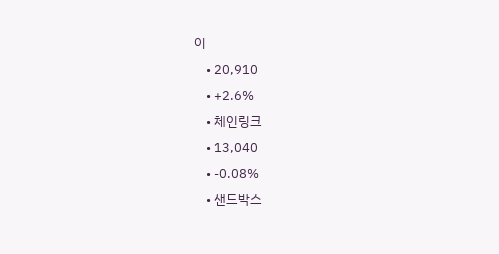이
    • 20,910
    • +2.6%
    • 체인링크
    • 13,040
    • -0.08%
    • 샌드박스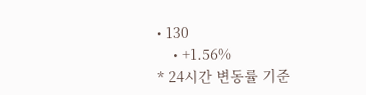• 130
    • +1.56%
* 24시간 변동률 기준